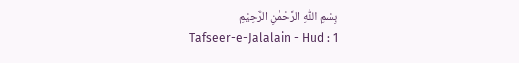بِسْمِ اللّٰهِ الرَّحْمٰنِ الرَّحِيْمِ
Tafseer-e-Jalalain - Hud : 1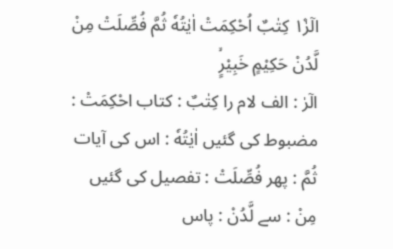الٓرٰ١۫ كِتٰبٌ اُحْكِمَتْ اٰیٰتُهٗ ثُمَّ فُصِّلَتْ مِنْ لَّدُنْ حَكِیْمٍ خَبِیْرٍۙ
الٓرٰ : الف لام را كِتٰبٌ : کتاب احْكِمَتْ : مضبوط کی گئیں اٰيٰتُهٗ : اس کی آیات ثُمَّ : پھر فُصِّلَتْ : تفصیل کی گئیں مِنْ : سے لَّدُنْ : پاس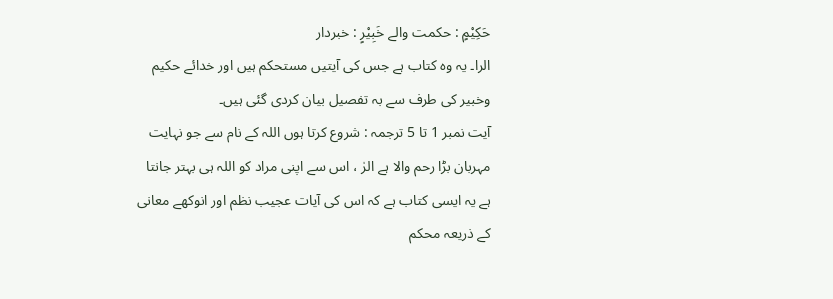حَكِيْمٍ : حکمت والے خَبِيْرٍ : خبردار
الرا۔ یہ وہ کتاب ہے جس کی آیتیں مستحکم ہیں اور خدائے حکیم وخبیر کی طرف سے بہ تفصیل بیان کردی گئی ہیں۔
آیت نمبر 1 تا 5 ترجمہ : شروع کرتا ہوں اللہ کے نام سے جو نہایت مہربان بڑا رحم والا ہے الرٰ ، اس سے اپنی مراد کو اللہ ہی بہتر جانتا ہے یہ ایسی کتاب ہے کہ اس کی آیات عجیب نظم اور انوکھے معانی کے ذریعہ محکم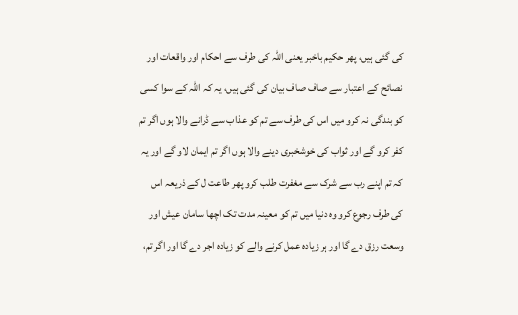کی گئی ہیں، پھر حکیم باخبر یعنی اللہ کی طرف سے احکام اور واقعات اور نصائح کے اعتبار سے صاف صاف بیان کی گئی ہیں، یہ کہ اللہ کے سوا کسی کو بندگی نہ کرو میں اس کی طرف سے تم کو عذاب سے ڈرانے والا ہوں اگر تم کفر کرو گے اور ثواب کی خوشخبری دینے والا ہوں اگر تم ایمان لاو گے اور یہ کہ تم اپنے رب سے شرک سے مغفرت طلب کرو پھر طاعت ل کے ذریعہ اس کی طرف رجوع کرو وہ دنیا میں تم کو معینہ مدت تک اچھا سامان عیش اور وسعت رزق دے گا اور ہر زیادہ عمل کرنے والے کو زیادہ اجر دے گا اور اگر تم،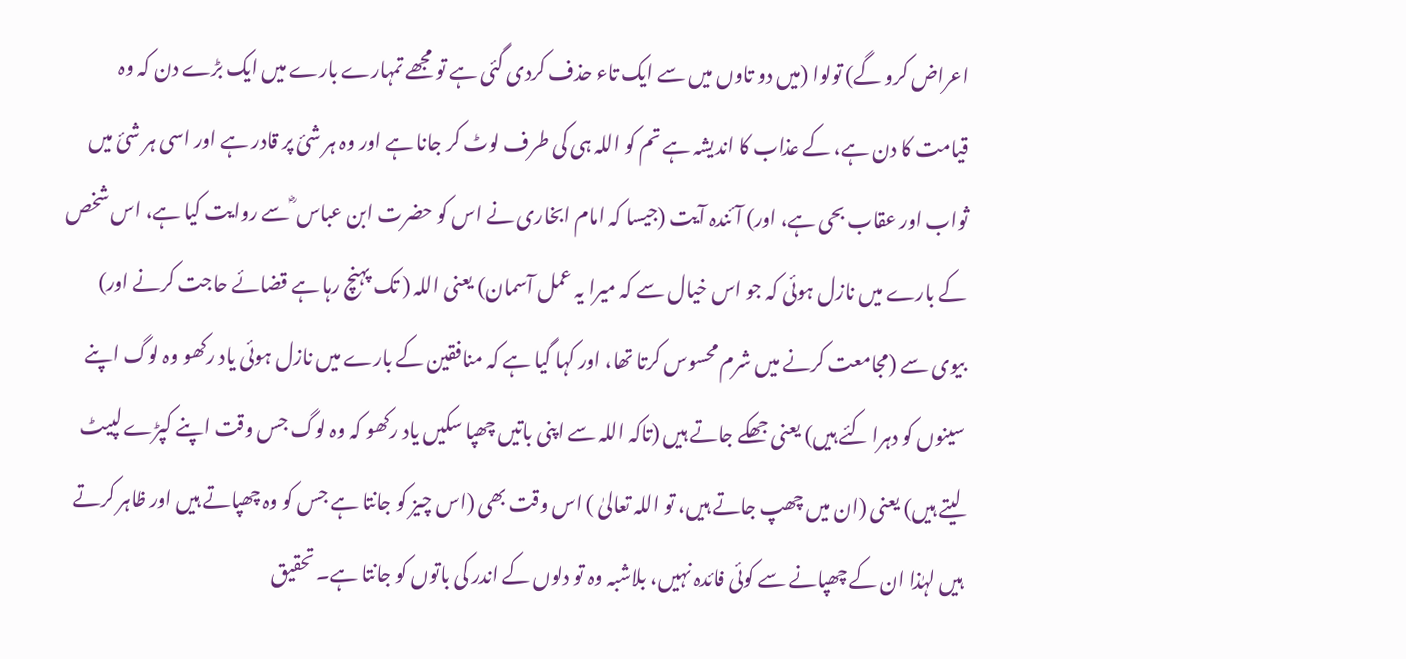اعراض کرو گے) تولوا (میں دو تاوں میں سے ایک تاء حذف کردی گئی ہے تو مجھے تمہارے بارے میں ایک بڑے دن کہ وہ قیامت کا دن ہے، کے عذاب کا اندیشہ ہے تم کو اللہ ہی کی طرف لوٹ کر جانا ہے اور وہ ہر شئ پر قادر ہے اور اسی ہر شئ میں ثواب اور عقاب بحی ہے، اور) آئندہ آیت (جیسا کہ امام ابخاری نے اس کو حضرت ابن عباس ؓ سے روایت کیا ہے، اس شخص کے بارے میں نازل ہوئی کہ جو اس خیال سے کہ میرا یہ عمل آسمان) یعنی اللہ ( تک پہنچ رہا ہے قضائے حاجت کرنے اور) بیوی سے (مجامعت کرنے میں شرم محسوس کرتا تھا، اور کہا گیا ہے کہ منافقین کے بارے میں نازل ہوئی یاد رکھو وہ لوگ اپنے سینوں کو دہرا کئے ہیں) یعنی جھکے جاتے ہیں (تاکہ اللہ سے اپنی باتیں چھپا سکیں یاد رکھو کہ وہ لوگ جس وقت اپنے کپڑے لپیٹ لیتے ہیں) یعنی (ان میں چھپ جاتے ہیں، تو اللہ تعالیٰ ) اس وقت بھی (اس چیز کو جانتا ہے جس کو وہ چھپاتے ہیں اور ظاہر کرتے ہیں لہٰذا ان کے چھپانے سے کوئی فائدہ نہیں، بلاشبہ وہ تو دلوں کے اندر کی باتوں کو جانتا ہے۔ تحقیق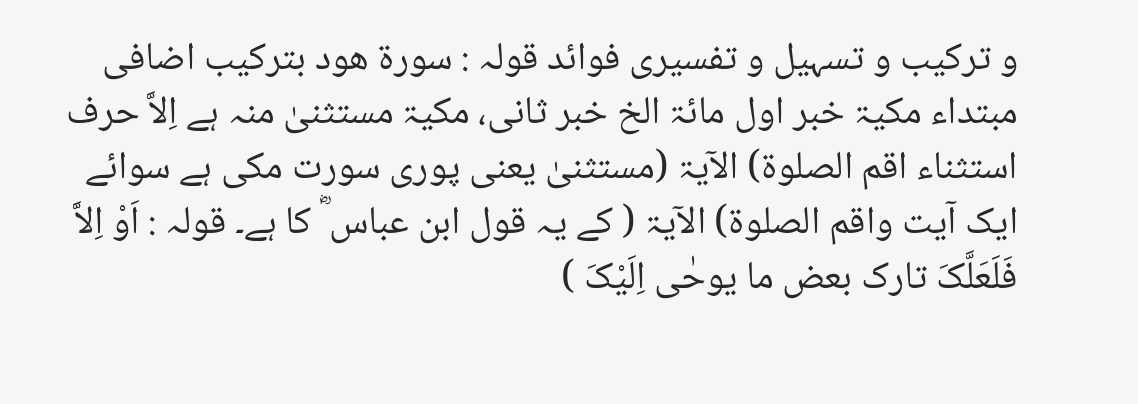و ترکیب و تسہیل و تفسیری فوائد قولہ : سورة ھود بترکیب اضافی مبتداء مکیۃ خبر اول مائۃ الخ خبر ثانی، مکیۃ مستثنیٰ منہ ہے اِلاَّ حرف استثناء اقم الصلوۃ) الآیۃ (مستثنیٰ یعنی پوری سورت مکی ہے سوائے ایک آیت واقم الصلوۃ) الآیۃ ( کے یہ قول ابن عباس ؓ کا ہے۔ قولہ : اَوْ اِلاَّ فَلَعَلَّکَ تارک بعض ما یوحٰی اِلَیْکَ )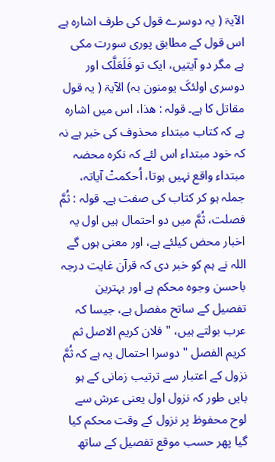الآیۃ ( یہ دوسرے قول کی طرف اشارہ ہے اس قول کے مطابق پوری سورت مکی ہے مگر دو آیتیں، ایک تو فَلَعَلَّک اور دوسری اولئکَ یومنون بہ) الآیۃ ( یہ قول مقاتل کا ہے۔ قولہ : ھذا، اس میں اشارہ ہے کہ کتاب مبتداء محذوف کی خبر ہے نہ کہ خود مبتداء اس لئے کہ نکرہ محضہ مبتداء واقع نہیں ہوتا، اُحکمتْ آیاتہ، جملہ ہو کر کتاب کی صفت ہے۔ قولہ : ثُمَّ فصلت، ثُمَّ میں دو احتمال ہیں اول یہ اخبار محض کیلئے ہے، اور معنی ہوں گے اللہ نے ہم کو خبر دی کہ قرآن غایت درجہ باحسن وجوہ محکم ہے اور بہترین تفصیل کے ساتح مفصل ہے، جیسا کہ عرب بولتے ہیں، " فلان کریم الاصل ثم کریم الفصل " دوسرا احتمال یہ ہے کہ ثُمَّ نزول کے اعتبار سے ترتیب زمانی کے ہو بایں طور کہ نزول اول یعنی عرش سے لوح محفوظ پر نزول کے وقت محکم کیا گیا پھر حسب موقع تفصیل کے ساتھ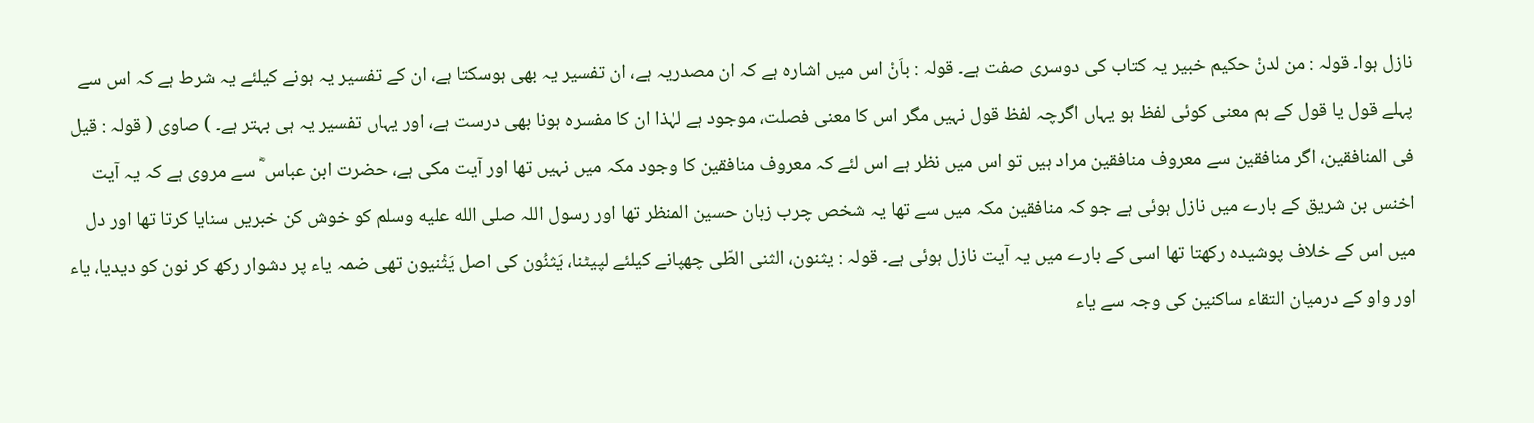نازل ہوا۔ قولہ : من لدنْ حکیم خبیر یہ کتاب کی دوسری صفت ہے۔ قولہ : باَنْ اس میں اشارہ ہے کہ ان مصدریہ ہے، ان تفسیر یہ بھی ہوسکتا ہے، ان کے تفسیر یہ ہونے کیلئے یہ شرط ہے کہ اس سے پہلے قول یا قول کے ہم معنی کوئی لفظ ہو یہاں اگرچہ لفظ قول نہیں مگر اس کا معنی فصلت، موجود ہے لہٰذا ان کا مفسرہ ہونا بھی درست ہے، اور یہاں تفسیر یہ ہی بہتر ہے۔ ) صاوی ( قولہ : قیل فی المنافقین، اگر منافقین سے معروف منافقین مراد ہیں تو اس میں نظر ہے اس لئے کہ معروف منافقین کا وجود مکہ میں نہیں تھا اور آیت مکی ہے، حضرت ابن عباس ؓ سے مروی ہے کہ یہ آیت اخنس بن شریق کے بارے میں نازل ہوئی ہے جو کہ منافقین مکہ میں سے تھا یہ شخص چرب زبان حسین المنظر تھا اور رسول اللہ صلى الله عليه وسلم کو خوش کن خبریں سنایا کرتا تھا اور دل میں اس کے خلاف پوشیدہ رکھتا تھا اسی کے بارے میں یہ آیت نازل ہوئی ہے۔ قولہ : یثنون، الثنی الطّی چھپانے کیلئے لپیٹنا، یَثنُون کی اصل یَثْنیون تھی ضمہ یاء پر دشوار رکھ کر نون کو دیدیا، یاء اور واو کے درمیان التقاء ساکنین کی وجہ سے یاء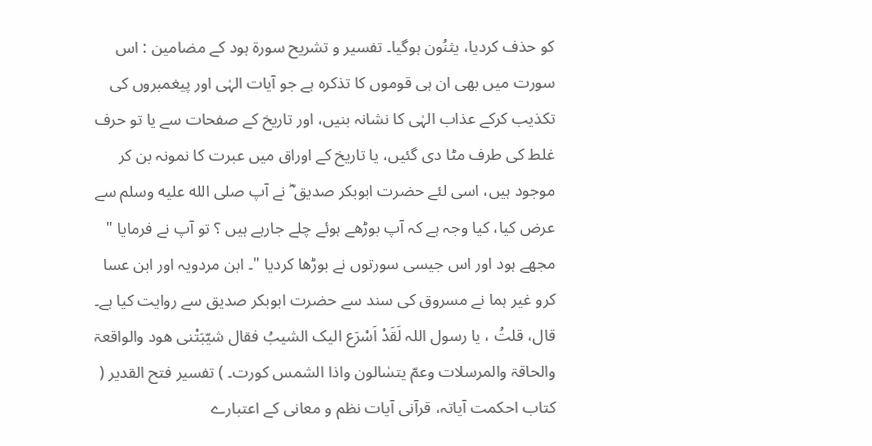کو حذف کردیا، یثنُون ہوگیا۔ تفسیر و تشریح سورة ہود کے مضامین : اس سورت میں بھی ان ہی قوموں کا تذکرہ ہے جو آیات الہٰی اور پیغمبروں کی تکذیب کرکے عذاب الہٰی کا نشانہ بنیں، اور تاریخ کے صفحات سے یا تو حرف غلط کی طرف مٹا دی گئیں، یا تاریخ کے اوراق میں عبرت کا نمونہ بن کر موجود ہیں، اسی لئے حضرت ابوبکر صدیق ؓ نے آپ صلى الله عليه وسلم سے عرض کیا، کیا وجہ ہے کہ آپ بوڑھے ہوئے چلے جارہے ہیں ؟ تو آپ نے فرمایا " مجھے ہود اور اس جیسی سورتوں نے بوڑھا کردیا "۔ ابن مردویہ اور ابن عسا کرو غیر ہما نے مسروق کی سند سے حضرت ابوبکر صدیق سے روایت کیا ہے۔ قال، قلتُ ، یا رسول اللہ لَقَدْ اَسْرَع الیک الشیبُ فقال شیّبَتْنی ھود والواقعۃ والحاقۃ والمرسلات وعمّ یتسٰالون واذا الشمس کورت۔ ) تفسیر فتح القدیر ( کتاب احکمت آیاتہ، قرآنی آیات نظم و معانی کے اعتبارے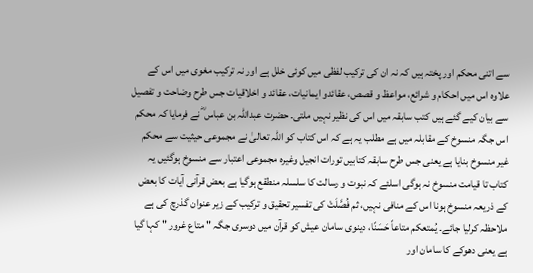سے اتنی محکم اور پختہ ہیں کہ نہ ان کی ترکیب لفظی میں کوئی خلل ہے اور نہ ترکیب مغوی میں اس کے علاوہ اس میں احکام و شرائع، مواعظ و قصص، عقائدو ایمانیات، عقائد و اخلاقیات جس طرح وضاحت و تفصیل سے بیان کیے گئے ہیں کتب سابقہ میں اس کی نظیر نہیں ملتی۔ حضرت عبداللہ بن عباس ؓ نے فرمایا کہ محکم اس جگہ منسوخ کے مقابلہ میں ہے مطلب یہ ہے کہ اس کتاب کو اللہ تعالیٰ نے مجموعی حیثیت سے محکم غیر منسوخ بنایا ہے یعنی جس طرح سابقہ کتابیں تورات انجیل وغیرہ مجموعی اعتبار سے منسوخ ہوگئیں یہ کتاب تا قیامت منسوخ نہ ہوگی اسلئے کہ نبوت و رسالت کا سلسلہ منطقع ہوگیا ہے بعض قرآنی آیات کا بعض کے ذریعہ منسوخ ہونا اس کے منافی نہیں، ثم فُصَّلَتْ کی تفسیر تحقیق و ترکیب کے زیر عنوان گذرچ کی ہے ملاحظہ کرلیا جائے۔ یُمتعکم متاعاً حَسَنًا، دینوی سامان عیش کو قرآن میں دوسری جگہ " متاع غرور " کہا گیا ہے یعنی دھوکے کا سامان اور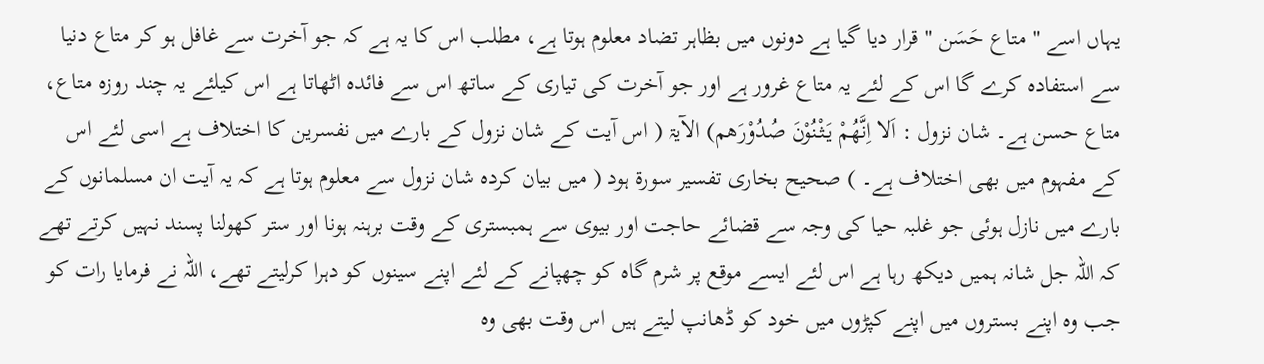یہاں اسے " متاع حَسَن " قرار دیا گیا ہے دونوں میں بظاہر تضاد معلوم ہوتا ہے، مطلب اس کا یہ ہے کہ جو آخرت سے غافل ہو کر متاع دنیا سے استفادہ کرے گا اس کے لئے یہ متاع غرور ہے اور جو آخرت کی تیاری کے ساتھ اس سے فائدہ اٹھاتا ہے اس کیلئے یہ چند روزہ متاع، متاع حسن ہے۔ شان نزول : اَلا اِنَّھُمْ یَثْنُوْنَ صُدُوْرَھم) الآیۃ ( اس آیت کے شان نزول کے بارے میں نفسرین کا اختلاف ہے اسی لئے اس کے مفہوم میں بھی اختلاف ہے۔ ) صحیح بخاری تفسیر سورة ہود ( میں بیان کردہ شان نزول سے معلوم ہوتا ہے کہ یہ آیت ان مسلمانوں کے بارے میں نازل ہوئی جو غلبہ حیا کی وجہ سے قضائے حاجت اور بیوی سے ہمبستری کے وقت برہنہ ہونا اور ستر کھولنا پسند نہیں کرتے تھے کہ اللہ جل شانہ ہمیں دیکھ رہا ہے اس لئے ایسے موقع پر شرم گاہ کو چھپانے کے لئے اپنے سینوں کو دہرا کرلیتے تھے، اللہ نے فرمایا رات کو جب وہ اپنے بستروں میں اپنے کپڑوں میں خود کو ڈھانپ لیتے ہیں اس وقت بھی وہ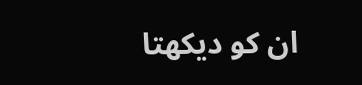ان کو دیکھتا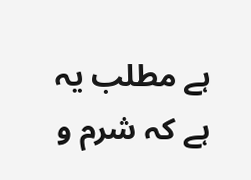ہے مطلب یہ ہے کہ شرم و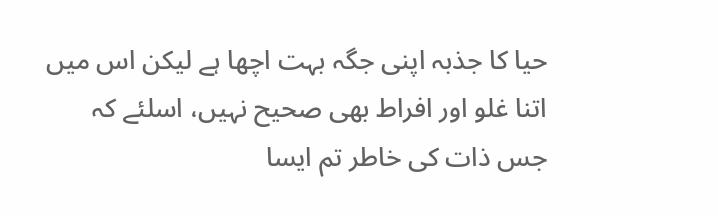حیا کا جذبہ اپنی جگہ بہت اچھا ہے لیکن اس میں اتنا غلو اور افراط بھی صحیح نہیں، اسلئے کہ جس ذات کی خاطر تم ایسا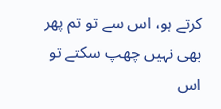کرتے ہو، اس سے تو تم پھر بھی نہیں چھپ سکتے تو اس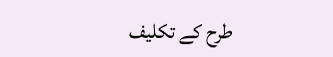طرح کے تکلیف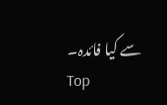سے کیا فائدہ۔
Top